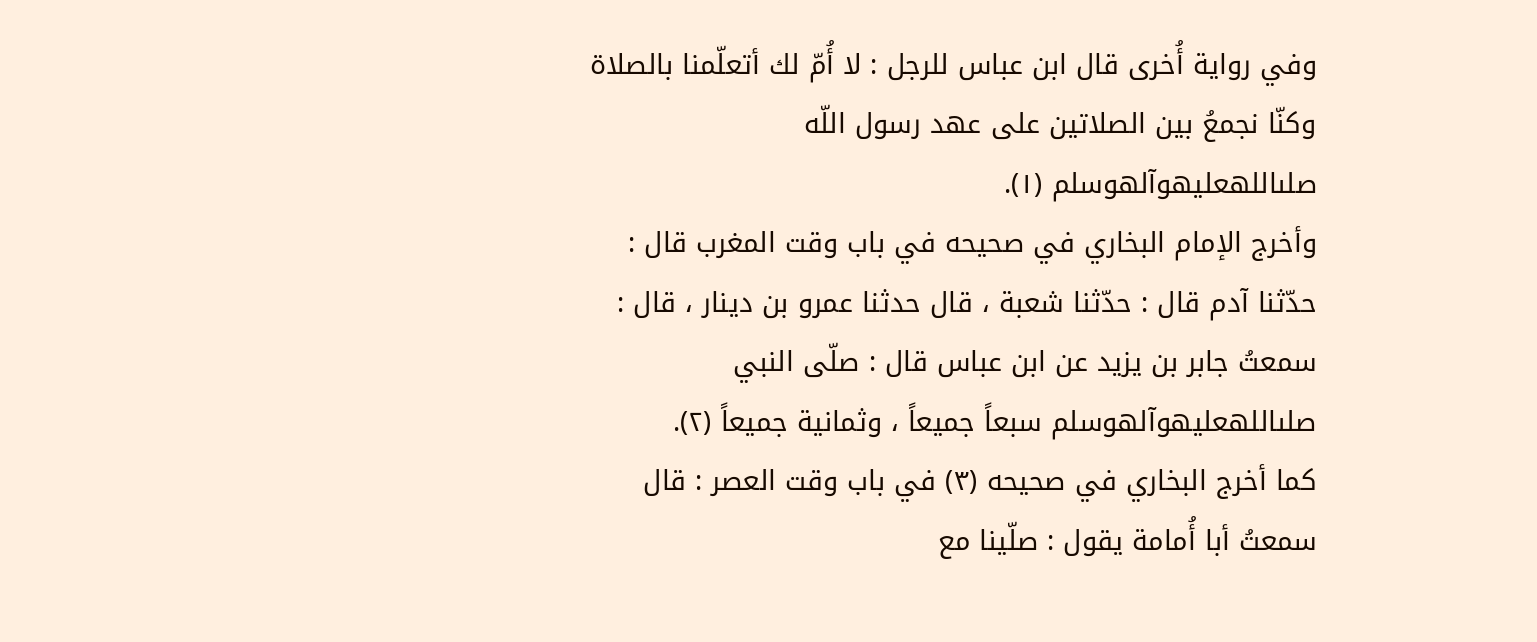وفي رواية أُخرى قال ابن عباس للرجل : لا أُمّ لك أتعلّمنا بالصلاة وكنّا نجمعُ بين الصلاتين على عهد رسول اللّه صلىاللهعليهوآلهوسلم (١).
وأخرج الإمام البخاري في صحيحه في باب وقت المغرب قال : حدّثنا آدم قال : حدّثنا شعبة ، قال حدثنا عمرو بن دينار ، قال : سمعتُ جابر بن يزيد عن ابن عباس قال : صلّى النبي صلىاللهعليهوآلهوسلم سبعاً جميعاً ، وثمانية جميعاً (٢).
كما أخرج البخاري في صحيحه (٣) في باب وقت العصر : قال سمعتُ أبا أُمامة يقول : صلّينا مع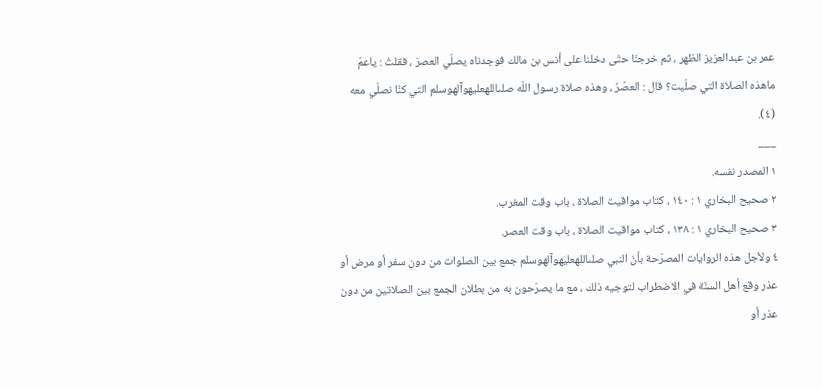عمر بن عبدالعزيز الظهر ، ثم خرجنَا حتّى دخلنا على أنس بن مالك فوجدناه يصلّي العصرَ ، فقلتُ : ياعمّ ماهذه الصلاة التي صلّيت؟ قال : العصْرُ ، وهذه صلاة رسول اللّه صلىاللهعليهوآلهوسلم التي كنْا نصلّي معه (٤).
___
١ المصدر نفسه.
٢ صحيح البخاري ١ : ١٤٠ ، كتاب مواقيت الصلاة ، باب وقت المغرب.
٣ صحيح البخاري ١ : ١٣٨ ، كتاب مواقيت الصلاة ، باب وقت العصر.
٤ ولأجل هذه الروايات المصرّحة بأنّ النبي صلىاللهعليهوآلهوسلم جمع بين الصلوات من دون سفر أو مرض أو عذر وقع أهل السنّة في الاضطراب لتوجيه ذلك ، مع ما يصرّحون به من بطلان الجمع بين الصلاتين من دون عذر أو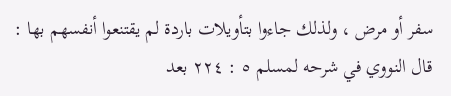سفر أو مرض ، ولذلك جاءوا بتأويلات باردة لم يقتنعوا أنفسهم بها :
قال النووي في شرحه لمسلم ٥ : ٢٢٤ بعد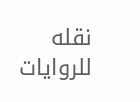نقله للروايات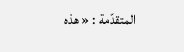المتقدّمة : « هذه